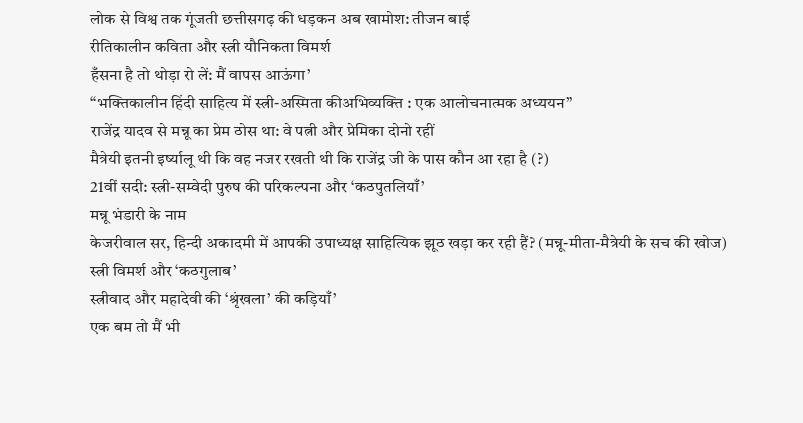लोक से विश्व तक गूंजती छत्तीसगढ़ की धड़कन अब खामोश: तीजन बाई
रीतिकालीन कविता और स्त्री यौनिकता विमर्श
हँसना है तो थोड़ा रो लें: मैं वापस आऊंगा’
“भक्तिकालीन हिंदी साहित्य में स्त्री-अस्मिता कीअभिव्यक्ति : एक आलोचनात्मक अध्ययन”
राजेंद्र यादव से मन्नू का प्रेम ठोस था: वे पत्नी और प्रेमिका दोनो रहीं
मैत्रेयी इतनी इर्ष्यालू थी कि वह नजर रखती थी कि राजेंद्र जी के पास कौन आ रहा है (?)
21वीं सदी: स्त्री-सम्वेदी पुरुष की परिकल्पना और ‘कठपुतलियाँ’
मन्नू भंडारी के नाम
केजरीवाल सर, हिन्दी अकादमी में आपकी उपाध्यक्ष साहित्यिक झूठ खड़ा कर रही हैं? (मन्नू-मीता-मैत्रेयी के सच की खोज)
स्त्री विमर्श और ‘कठगुलाब’
स्त्रीवाद और महादेवी की ‘श्रृंखला’ की कड़ियाँ’
एक बम तो मैं भी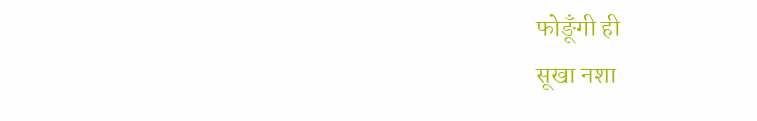फोङूँगी ही
सूखा नशा